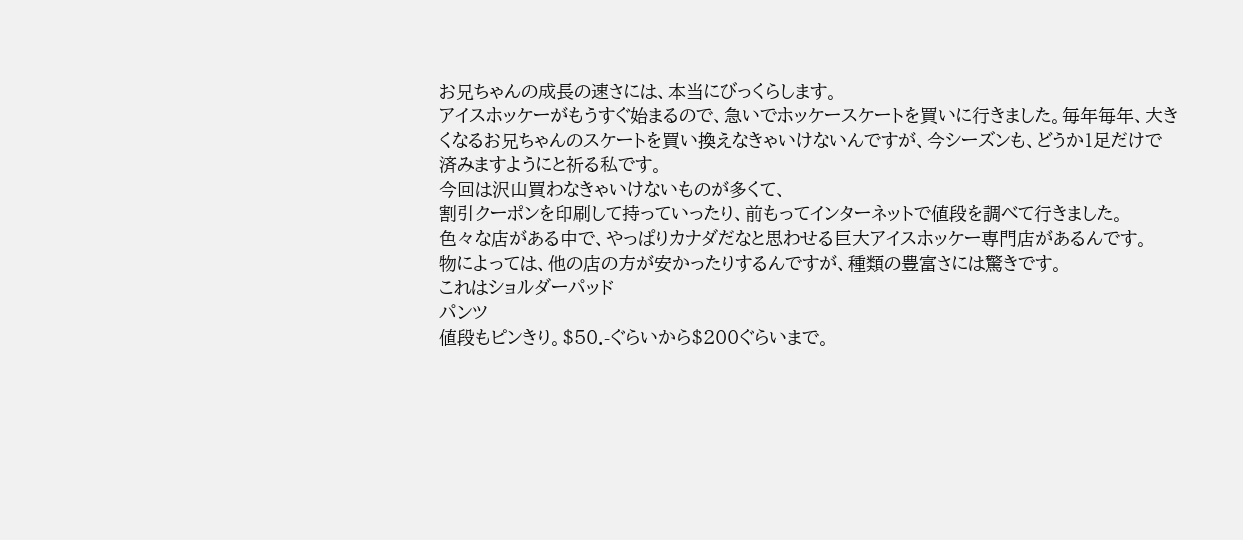お兄ちゃんの成長の速さには、本当にびっくらします。
アイスホッケーがもうすぐ始まるので、急いでホッケースケートを買いに行きました。毎年毎年、大きくなるお兄ちゃんのスケートを買い換えなきゃいけないんですが、今シーズンも、どうか1足だけで済みますようにと祈る私です。
今回は沢山買わなきゃいけないものが多くて、
割引クーポンを印刷して持っていったり、前もってインターネットで値段を調べて行きました。
色々な店がある中で、やっぱりカナダだなと思わせる巨大アイスホッケー専門店があるんです。
物によっては、他の店の方が安かったりするんですが、種類の豊富さには驚きです。
これはショルダーパッド
パンツ
値段もピンきり。$50.-ぐらいから$200ぐらいまで。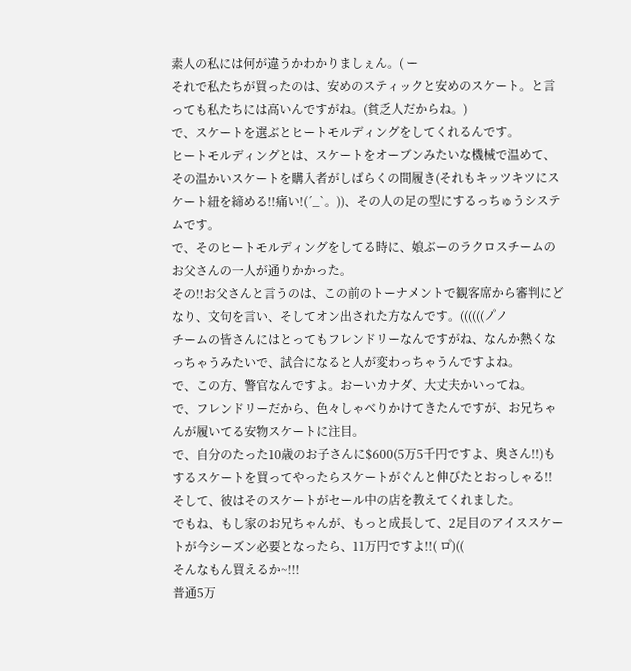素人の私には何が違うかわかりましぇん。( ー
それで私たちが買ったのは、安めのスティックと安めのスケート。と言っても私たちには高いんですがね。(貧乏人だからね。)
で、スケートを選ぶとヒートモルディングをしてくれるんです。
ヒートモルディングとは、スケートをオーブンみたいな機械で温めて、その温かいスケートを購入者がしばらくの間履き(それもキッツキツにスケート紐を締める!!痛い!(´_`。))、その人の足の型にするっちゅうシステムです。
で、そのヒートモルディングをしてる時に、娘ぶーのラクロスチームのお父さんの一人が通りかかった。
その!!お父さんと言うのは、この前のトーナメントで観客席から審判にどなり、文句を言い、そしてオン出された方なんです。((((((ノ゚ノ
チームの皆さんにはとってもフレンドリーなんですがね、なんか熱くなっちゃうみたいで、試合になると人が変わっちゃうんですよね。
で、この方、警官なんですよ。おーいカナダ、大丈夫かいってね。
で、フレンドリーだから、色々しゃべりかけてきたんですが、お兄ちゃんが履いてる安物スケートに注目。
で、自分のたった10歳のお子さんに$600(5万5千円ですよ、奥さん!!)もするスケートを買ってやったらスケートがぐんと伸びたとおっしゃる!!
そして、彼はそのスケートがセール中の店を教えてくれました。
でもね、もし家のお兄ちゃんが、もっと成長して、2足目のアイススケートが今シーズン必要となったら、11万円ですよ!!( ロ゚)((
そんなもん買えるか~!!!
普通5万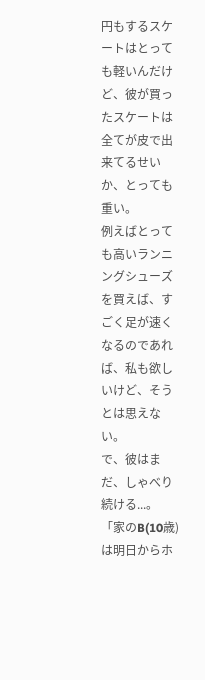円もするスケートはとっても軽いんだけど、彼が買ったスケートは全てが皮で出来てるせいか、とっても重い。
例えばとっても高いランニングシューズを買えば、すごく足が速くなるのであれば、私も欲しいけど、そうとは思えない。
で、彼はまだ、しゃべり続ける...。
「家のB(10歳)は明日からホ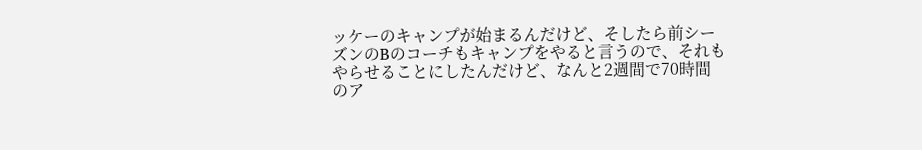ッケーのキャンプが始まるんだけど、そしたら前シーズンのBのコーチもキャンプをやると言うので、それもやらせることにしたんだけど、なんと2週間で70時間のア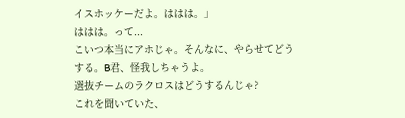イスホッケーだよ。ははは。」
ははは。って...
こいつ本当にアホじゃ。そんなに、やらせてどうする。B君、怪我しちゃうよ。
選抜チームのラクロスはどうするんじゃ?
これを聞いていた、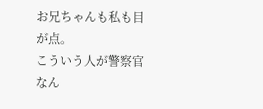お兄ちゃんも私も目が点。
こういう人が警察官なん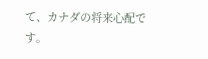て、カナダの将来心配です。